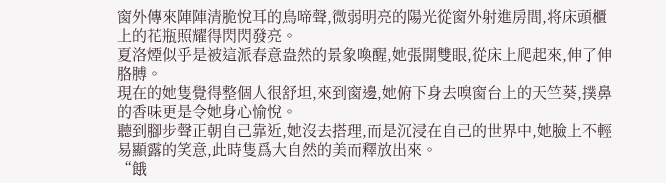窗外傳來陣陣清脆悅耳的鳥啼聲,微弱明亮的陽光從窗外射進房間,将床頭櫃上的花瓶照耀得閃閃發亮。
夏洛煙似乎是被這派春意盎然的景象喚醒,她張開雙眼,從床上爬起來,伸了伸胳膊。
現在的她隻覺得整個人很舒坦,來到窗邊,她俯下身去嗅窗台上的天竺葵,撲鼻的香味更是令她身心愉悅。
聽到腳步聲正朝自己靠近,她沒去搭理,而是沉浸在自己的世界中,她臉上不輕易顯露的笑意,此時隻爲大自然的美而釋放出來。
“餓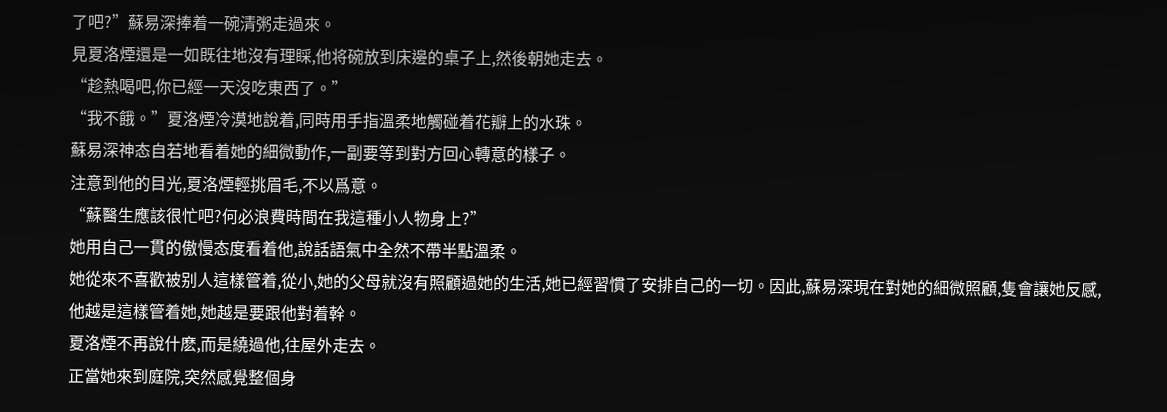了吧?”蘇易深捧着一碗清粥走過來。
見夏洛煙還是一如既往地沒有理睬,他将碗放到床邊的桌子上,然後朝她走去。
“趁熱喝吧,你已經一天沒吃東西了。”
“我不餓。”夏洛煙冷漠地說着,同時用手指溫柔地觸碰着花瓣上的水珠。
蘇易深神态自若地看着她的細微動作,一副要等到對方回心轉意的樣子。
注意到他的目光,夏洛煙輕挑眉毛,不以爲意。
“蘇醫生應該很忙吧?何必浪費時間在我這種小人物身上?”
她用自己一貫的傲慢态度看着他,說話語氣中全然不帶半點溫柔。
她從來不喜歡被别人這樣管着,從小,她的父母就沒有照顧過她的生活,她已經習慣了安排自己的一切。因此,蘇易深現在對她的細微照顧,隻會讓她反感,他越是這樣管着她,她越是要跟他對着幹。
夏洛煙不再說什麽,而是繞過他,往屋外走去。
正當她來到庭院,突然感覺整個身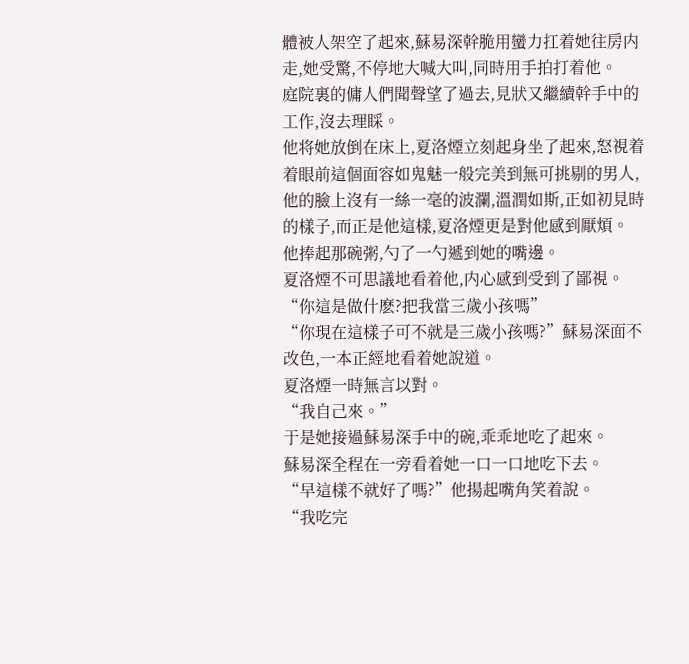體被人架空了起來,蘇易深幹脆用蠻力扛着她往房内走,她受驚,不停地大喊大叫,同時用手拍打着他。
庭院裏的傭人們聞聲望了過去,見狀又繼續幹手中的工作,沒去理睬。
他将她放倒在床上,夏洛煙立刻起身坐了起來,怒視着着眼前這個面容如鬼魅一般完美到無可挑剔的男人,他的臉上沒有一絲一毫的波瀾,溫潤如斯,正如初見時的樣子,而正是他這樣,夏洛煙更是對他感到厭煩。
他捧起那碗粥,勺了一勺遞到她的嘴邊。
夏洛煙不可思議地看着他,内心感到受到了鄙視。
“你這是做什麽?把我當三歲小孩嗎”
“你現在這樣子可不就是三歲小孩嗎?”蘇易深面不改色,一本正經地看着她說道。
夏洛煙一時無言以對。
“我自己來。”
于是她接過蘇易深手中的碗,乖乖地吃了起來。
蘇易深全程在一旁看着她一口一口地吃下去。
“早這樣不就好了嗎?”他揚起嘴角笑着說。
“我吃完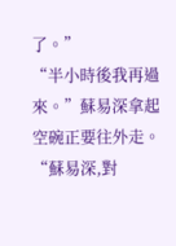了。”
“半小時後我再過來。”蘇易深拿起空碗正要往外走。
“蘇易深,對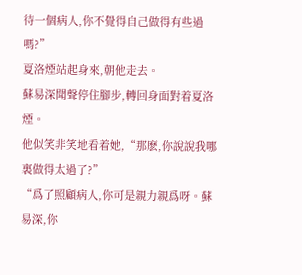待一個病人,你不覺得自己做得有些過嗎?”
夏洛煙站起身來,朝他走去。
蘇易深聞聲停住腳步,轉回身面對着夏洛煙。
他似笑非笑地看着她,“那麽,你說說我哪裏做得太過了?”
“爲了照顧病人,你可是親力親爲呀。蘇易深,你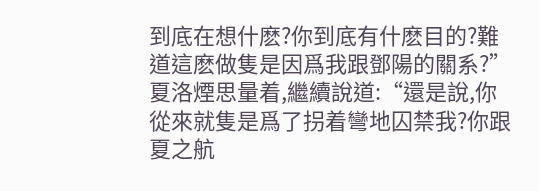到底在想什麽?你到底有什麽目的?難道這麽做隻是因爲我跟鄧陽的關系?”
夏洛煙思量着,繼續說道:“還是說,你從來就隻是爲了拐着彎地囚禁我?你跟夏之航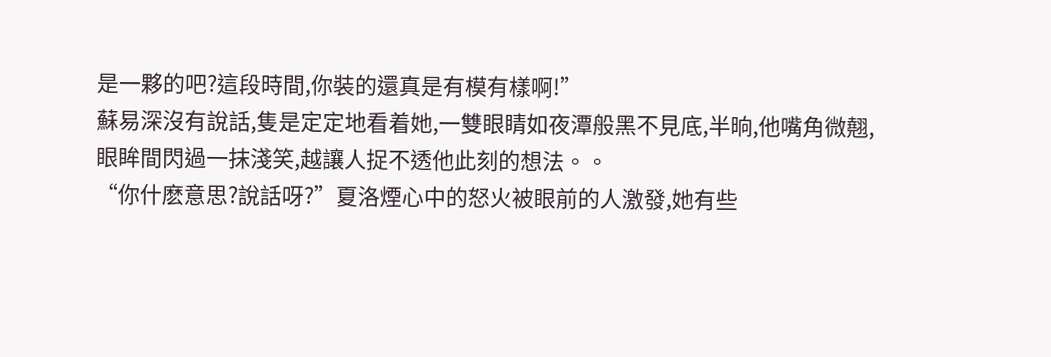是一夥的吧?這段時間,你裝的還真是有模有樣啊!”
蘇易深沒有說話,隻是定定地看着她,一雙眼睛如夜潭般黑不見底,半晌,他嘴角微翹,眼眸間閃過一抹淺笑,越讓人捉不透他此刻的想法。。
“你什麽意思?說話呀?”夏洛煙心中的怒火被眼前的人激發,她有些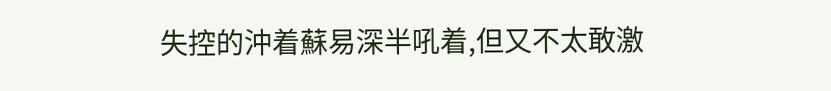失控的沖着蘇易深半吼着,但又不太敢激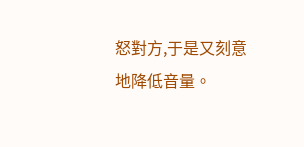怒對方,于是又刻意地降低音量。